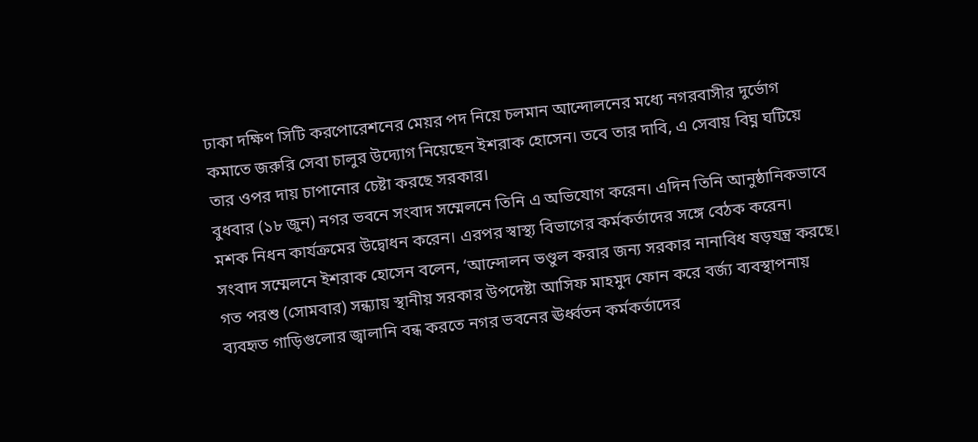ঢাকা দক্ষিণ সিটি করপোরেশনের মেয়র পদ নিয়ে চলমান আন্দোলনের মধ্যে নগরবাসীর দুর্ভোগ কমাতে জরুরি সেবা চালুর উদ্যোগ নিয়েছেন ইশরাক হোসেন। তবে তার দাবি, এ সেবায় বিঘ্ন ঘটিয়ে তার ওপর দায় চাপানোর চেষ্টা করছে সরকার।
বুধবার (১৮ জুন) নগর ভবনে সংবাদ সম্মেলনে তিনি এ অভিযোগ করেন। এদিন তিনি আনুষ্ঠানিকভাবে মশক নিধন কার্যক্রমের উদ্বোধন করেন। এরপর স্বাস্থ্য বিভাগের কর্মকর্তাদের সঙ্গে বেঠক করেন।
সংবাদ সম্মেলনে ইশরাক হোসেন বলেন, ‘আন্দোলন ভণ্ডুল করার জন্য সরকার নানাবিধ ষড়যন্ত্র করছে। গত পরশু (সোমবার) সন্ধ্যায় স্থানীয় সরকার উপদেষ্টা আসিফ মাহমুদ ফোন করে বর্জ্য ব্যবস্থাপনায় ব্যবহৃত গাড়িগুলোর জ্বালানি বন্ধ করতে নগর ভবনের ঊর্ধ্বতন কর্মকর্তাদের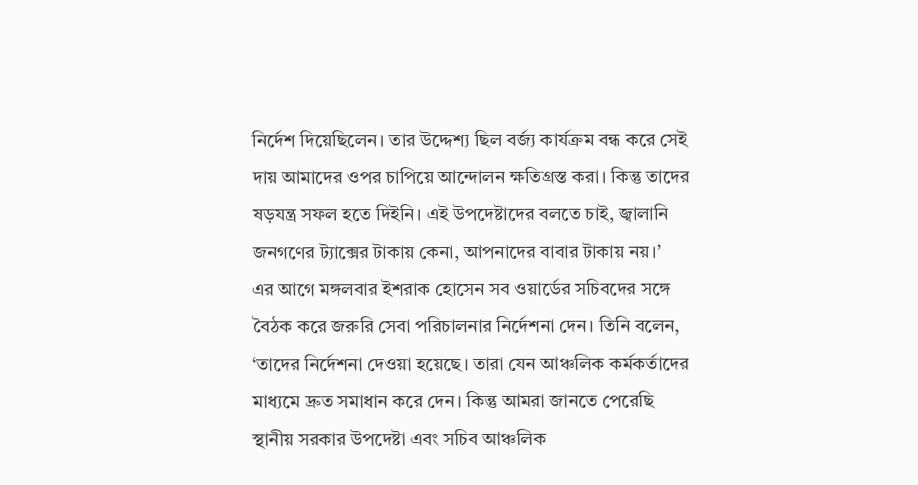নির্দেশ দিয়েছিলেন। তার উদ্দেশ্য ছিল বর্জ্য কার্যক্রম বন্ধ করে সেই দায় আমাদের ওপর চাপিয়ে আন্দোলন ক্ষতিগ্রস্ত করা। কিন্তু তাদের ষড়যন্ত্র সফল হতে দিইনি। এই উপদেষ্টাদের বলতে চাই, জ্বালানি জনগণের ট্যাক্সের টাকায় কেনা, আপনাদের বাবার টাকায় নয়।’
এর আগে মঙ্গলবার ইশরাক হোসেন সব ওয়ার্ডের সচিবদের সঙ্গে বৈঠক করে জরুরি সেবা পরিচালনার নির্দেশনা দেন। তিনি বলেন, ‘তাদের নির্দেশনা দেওয়া হয়েছে। তারা যেন আঞ্চলিক কর্মকর্তাদের মাধ্যমে দ্রুত সমাধান করে দেন। কিন্তু আমরা জানতে পেরেছি স্থানীয় সরকার উপদেষ্টা এবং সচিব আঞ্চলিক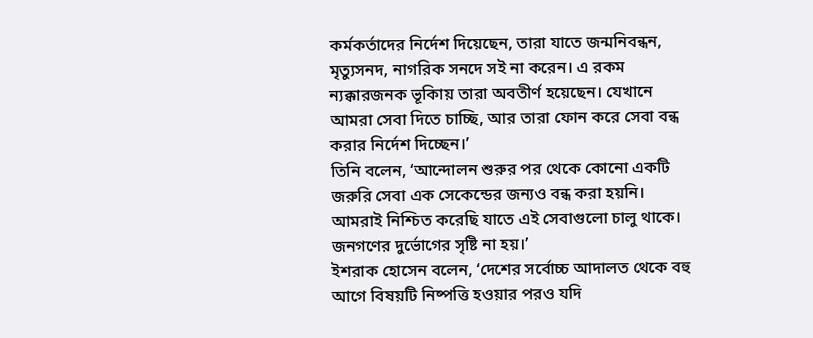কর্মকর্তাদের নির্দেশ দিয়েছেন, তারা যাতে জন্মনিবন্ধন, মৃত্যুসনদ, নাগরিক সনদে সই না করেন। এ রকম ন্যক্কারজনক ভূকিায় তারা অবতীর্ণ হয়েছেন। যেখানে আমরা সেবা দিতে চাচ্ছি, আর তারা ফোন করে সেবা বন্ধ করার নির্দেশ দিচ্ছেন।’
তিনি বলেন, ‘আন্দোলন শুরুর পর থেকে কোনো একটি জরুরি সেবা এক সেকেন্ডের জন্যও বন্ধ করা হয়নি। আমরাই নিশ্চিত করেছি যাতে এই সেবাগুলো চালু থাকে। জনগণের দুর্ভোগের সৃষ্টি না হয়।’
ইশরাক হোসেন বলেন, ‘দেশের সর্বোচ্চ আদালত থেকে বহু আগে বিষয়টি নিষ্পত্তি হওয়ার পরও যদি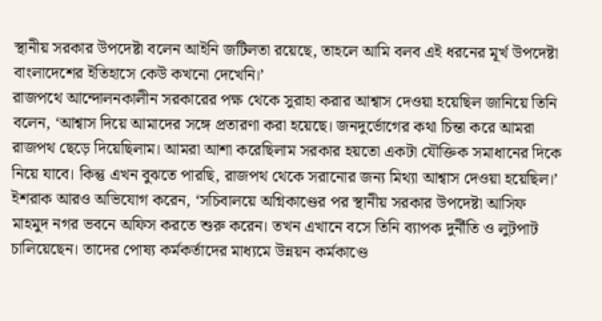স্থানীয় সরকার উপদেষ্টা বলেন আইনি জটিলতা রয়েছে, তাহলে আমি বলব এই ধরনের মূর্খ উপদেষ্টা বাংলাদেশের ইতিহাসে কেউ কখনো দেখেনি।’
রাজপথে আন্দোলনকালীন সরকারের পক্ষ থেকে সুরাহা করার আশ্বাস দেওয়া হয়েছিল জানিয়ে তিনি বলেন, ‘আশ্বাস দিয়ে আমাদের সঙ্গে প্রতারণা করা হয়েছে। জনদুর্ভোগের কথা চিন্তা করে আমরা রাজপথ ছেড়ে দিয়েছিলাম। আমরা আশা করেছিলাম সরকার হয়তো একটা যৌক্তিক সমাধানের দিকে নিয়ে যাবে। কিন্তু এখন বুঝতে পারছি, রাজপথ থেকে সরানোর জন্য মিথ্যা আশ্বাস দেওয়া হয়েছিল।’
ইশরাক আরও অভিযোগ করেন, ‘সচিবালয়ে অগ্নিকাণ্ডের পর স্থানীয় সরকার উপদেষ্টা আসিফ মাহমুদ নগর ভবনে অফিস করতে শুরু করেন। তখন এখানে বসে তিনি ব্যাপক দুর্নীতি ও লুটপাট চালিয়েছেন। তাদের পোষ্য কর্মকর্তাদের মাধ্যমে উন্নয়ন কর্মকাণ্ডে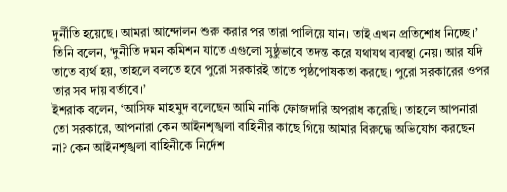দুর্নীতি হয়েছে। আমরা আন্দোলন শুরু করার পর তারা পালিয়ে যান। তাই এখন প্রতিশোধ নিচ্ছে।’
তিনি বলেন, ‘দুনীতি দমন কমিশন যাতে এগুলো সুষ্ঠুভাবে তদন্ত করে যথাযথ ব্যবস্থা নেয়। আর যদি তাতে ব্যর্থ হয়, তাহলে বলতে হবে পুরো সরকারই তাতে পৃষ্ঠপোষকতা করছে। পুরো সরকারের ওপর তার সব দায় বর্তাবে।’
ইশরাক বলেন, ‘আসিফ মাহমুদ বলেছেন আমি নাকি ফোজদারি অপরাধ করেছি। তাহলে আপনারা তো সরকারে, আপনারা কেন আইনশৃঙ্খলা বাহিনীর কাছে গিয়ে আমার বিরুদ্ধে অভিযোগ করছেন না? কেন আইনশৃঙ্খলা বাহিনীকে নির্দেশ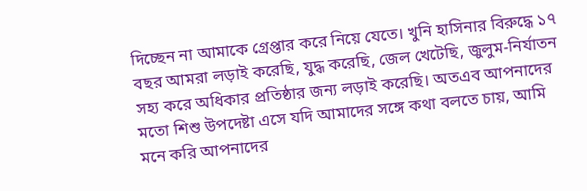দিচ্ছেন না আমাকে গ্রেপ্তার করে নিয়ে যেতে। খুনি হাসিনার বিরুদ্ধে ১৭ বছর আমরা লড়াই করেছি, যুদ্ধ করেছি, জেল খেটেছি, জুলুম-নির্যাতন সহ্য করে অধিকার প্রতিষ্ঠার জন্য লড়াই করেছি। অতএব আপনাদের মতো শিশু উপদেষ্টা এসে যদি আমাদের সঙ্গে কথা বলতে চায়, আমি মনে করি আপনাদের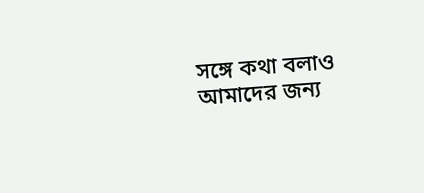সঙ্গে কথা বলাও আমাদের জন্য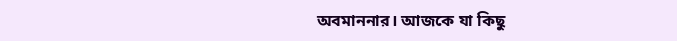অবমাননার। আজকে যা কিছু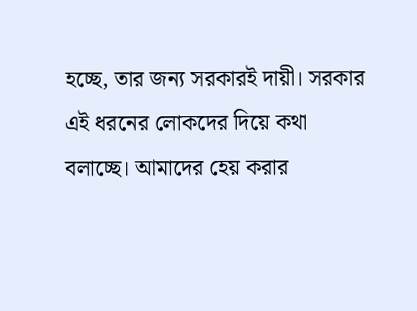হচ্ছে, তার জন্য সরকারই দায়ী। সরকার এই ধরনের লোকদের দিয়ে কথা বলাচ্ছে। আমাদের হেয় করার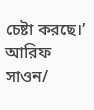চেষ্টা করছে।’
আরিফ সাওন/